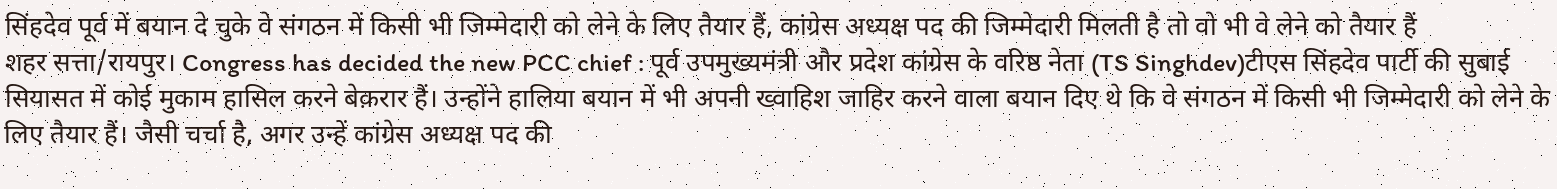सिंहदेव पूर्व में बयान दे चुके वे संगठन में किसी भी जिम्मेदारी को लेने के लिए तैयार हैं, कांग्रेस अध्यक्ष पद की जिम्मेदारी मिलती है तो वो भी वे लेने को तैयार हैं
शहर सत्ता/रायपुर। Congress has decided the new PCC chief : पूर्व उपमुख्यमंत्री और प्रदेश कांग्रेस के वरिष्ठ नेता (TS Singhdev)टीएस सिंहदेव पार्टी की सुबाई सियासत में कोई मुकाम हासिल करने बेक़रार हैं। उन्होंने हालिया बयान में भी अपनी ख्वाहिश जाहिर करने वाला बयान दिए थे कि वे संगठन में किसी भी जिम्मेदारी को लेने के लिए तैयार हैं। जैसी चर्चा है, अगर उन्हें कांग्रेस अध्यक्ष पद की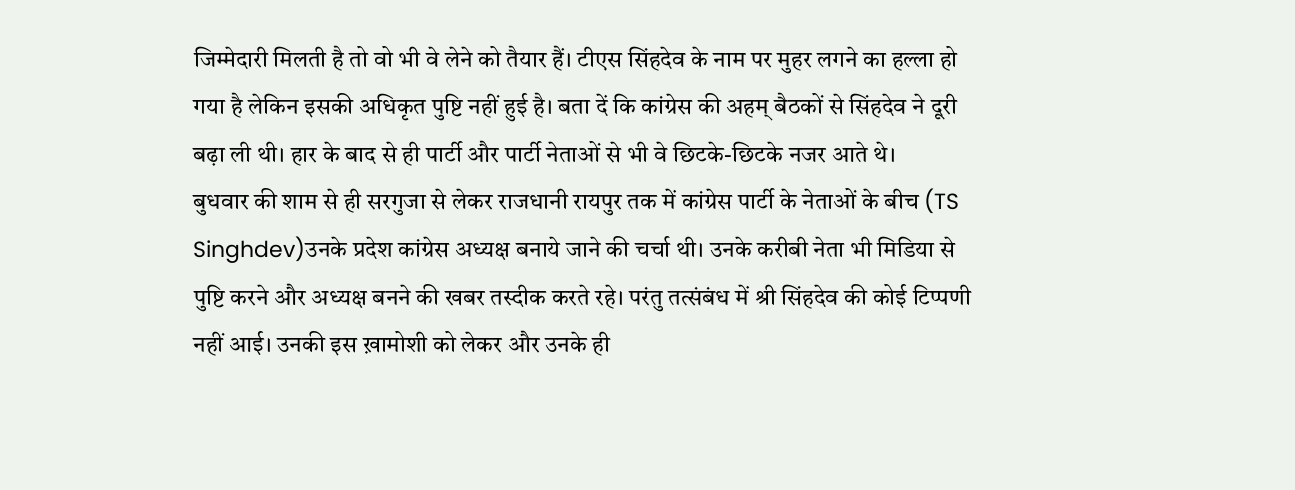जिम्मेदारी मिलती है तो वो भी वे लेने को तैयार हैं। टीएस सिंहदेव के नाम पर मुहर लगने का हल्ला हो गया है लेकिन इसकी अधिकृत पुष्टि नहीं हुई है। बता दें कि कांग्रेस की अहम् बैठकों से सिंहदेव ने दूरी बढ़ा ली थी। हार के बाद से ही पार्टी और पार्टी नेताओं से भी वे छिटके-छिटके नजर आते थे।
बुधवार की शाम से ही सरगुजा से लेकर राजधानी रायपुर तक में कांग्रेस पार्टी के नेताओं के बीच (TS Singhdev)उनके प्रदेश कांग्रेस अध्यक्ष बनाये जाने की चर्चा थी। उनके करीबी नेता भी मिडिया से पुष्टि करने और अध्यक्ष बनने की खबर तस्दीक करते रहे। परंतु तत्संबंध में श्री सिंहदेव की कोई टिप्पणी नहीं आई। उनकी इस ख़ामोशी को लेकर और उनके ही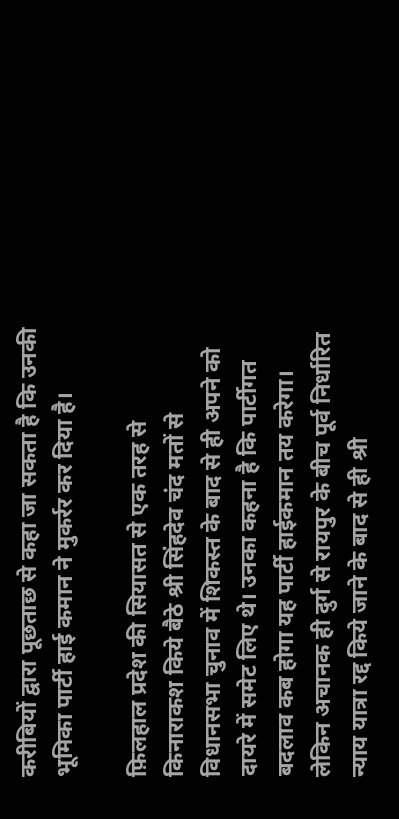करीबियों द्वारा पूछताछ से कहा जा सकता है कि उनकी भूमिका पार्टी हाई कमान ने मुकर्रर कर दिया है।

फ़िलहाल प्रदेश की सियासत से एक तरह से किनाराकश किये बैठे श्री सिंहदेव चंद मतों से विधानसभा चुनाव में शिकस्त के बाद से ही अपने को दायरे में समेट लिए थे। उनका कहना है कि पार्टीगत बदलाव कब होगा यह पार्टी हाईकमान तय करेगा। लेकिन अचानक ही दुर्ग से रायपुर के बीच पूर्व निर्धारित न्याय यात्रा रद्द किये जाने के बाद से ही श्री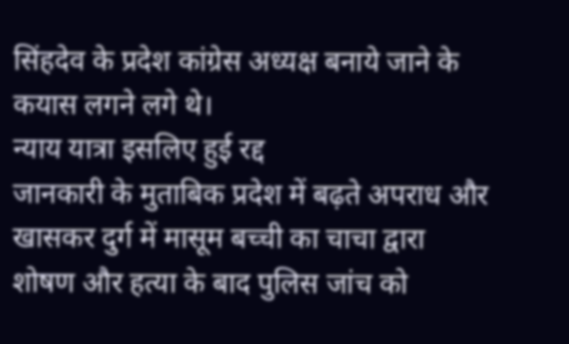सिंहदेव के प्रदेश कांग्रेस अध्यक्ष बनाये जाने के कयास लगने लगे थे।
न्याय यात्रा इसलिए हुई रद्द
जानकारी के मुताबिक प्रदेश में बढ़ते अपराध और खासकर दुर्ग में मासूम बच्ची का चाचा द्वारा शोषण और हत्या के बाद पुलिस जांच को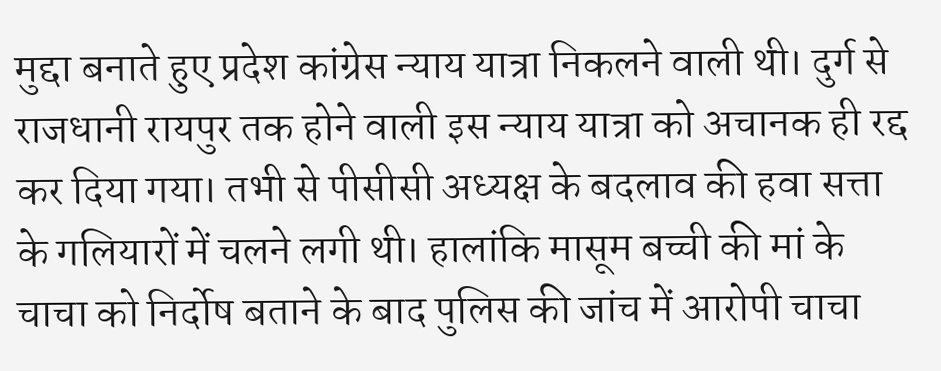मुद्दा बनाते हुए प्रदेश कांग्रेस न्याय यात्रा निकलने वाली थी। दुर्ग से राजधानी रायपुर तक होने वाली इस न्याय यात्रा को अचानक ही रद्द कर दिया गया। तभी से पीसीसी अध्यक्ष के बदलाव की हवा सत्ता के गलियारों में चलने लगी थी। हालांकि मासूम बच्ची की मां के चाचा को निर्दोष बताने के बाद पुलिस की जांच में आरोपी चाचा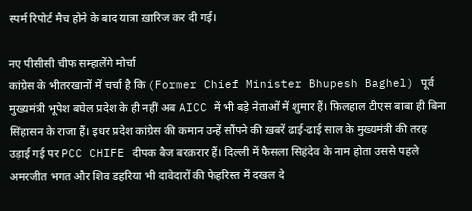स्पर्म रिपोर्ट मैच होने के बाद यात्रा ख़ारिज कर दी गई।

नए पीसीसी चीफ सम्हालेंगे मोर्चा
कांग्रेस के भीतरखानों में चर्चा है कि (Former Chief Minister Bhupesh Baghel) पूर्व मुख्यमंत्री भूपेश बघेल प्रदेश के ही नहीं अब AICC में भी बड़े नेताओं में शुमार हैं। फ़िलहाल टीएस बाबा ही बिना सिंहासन के राजा हैं। इधर प्रदेश कांग्रेस की कमान उन्हें सौंपने की ख़बरें ढाई-ढाई साल के मुख्यमंत्री की तरह उड़ाई गई पर PCC CHIFE दीपक बैज बरक़रार हैं। दिल्ली में फैसला सिहंदेव के नाम होता उससे पहले अमरजीत भगत और शिव डहरिया भी दावेदारों की फेहरिस्त में दखल दे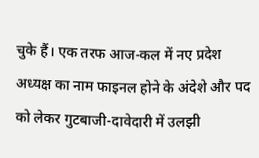चुके हैं। एक तरफ आज-कल में नए प्रदेश अध्यक्ष का नाम फाइनल होने के अंदेशे और पद को लेकर गुटबाजी-दावेदारी में उलझी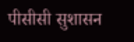पीसीसी सुशासन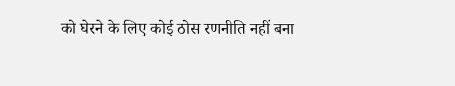को घेरने के लिए कोई ठोस रणनीति नहीं बना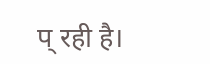प् रही है।